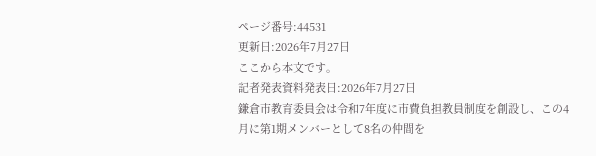ページ番号:44531
更新日:2026年7月27日
ここから本文です。
記者発表資料発表日:2026年7月27日
鎌倉市教育委員会は令和7年度に市費負担教員制度を創設し、この4月に第1期メンバーとして8名の仲間を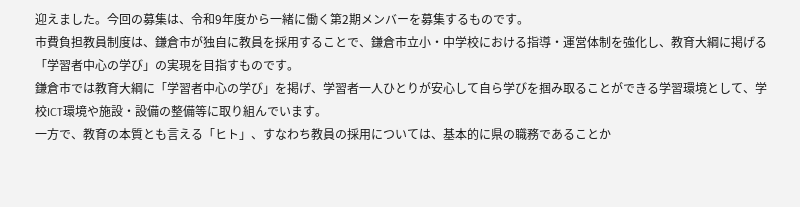迎えました。今回の募集は、令和9年度から一緒に働く第2期メンバーを募集するものです。
市費負担教員制度は、鎌倉市が独自に教員を採用することで、鎌倉市立小・中学校における指導・運営体制を強化し、教育大綱に掲げる「学習者中心の学び」の実現を目指すものです。
鎌倉市では教育大綱に「学習者中心の学び」を掲げ、学習者一人ひとりが安心して自ら学びを掴み取ることができる学習環境として、学校ICT環境や施設・設備の整備等に取り組んでいます。
一方で、教育の本質とも言える「ヒト」、すなわち教員の採用については、基本的に県の職務であることか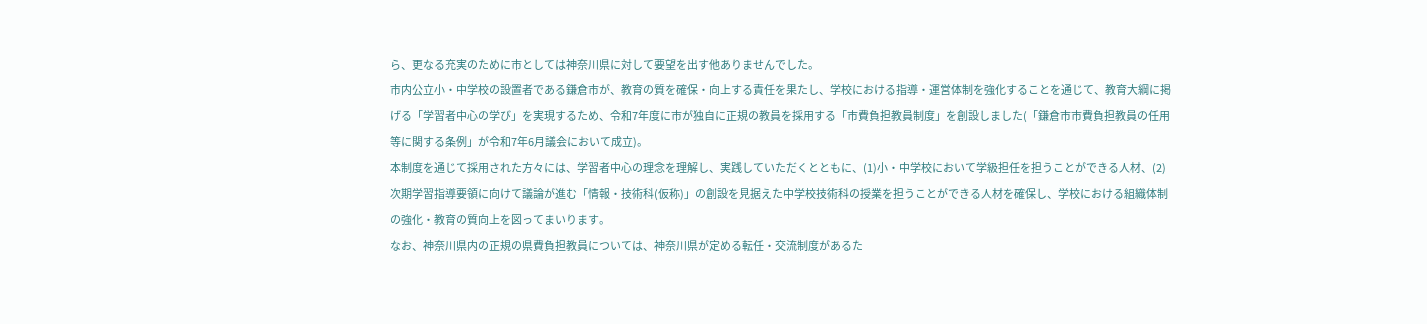ら、更なる充実のために市としては神奈川県に対して要望を出す他ありませんでした。
市内公立小・中学校の設置者である鎌倉市が、教育の質を確保・向上する責任を果たし、学校における指導・運営体制を強化することを通じて、教育大綱に掲げる「学習者中心の学び」を実現するため、令和7年度に市が独自に正規の教員を採用する「市費負担教員制度」を創設しました(「鎌倉市市費負担教員の任用等に関する条例」が令和7年6月議会において成立)。
本制度を通じて採用された方々には、学習者中心の理念を理解し、実践していただくとともに、(1)小・中学校において学級担任を担うことができる人材、(2)次期学習指導要領に向けて議論が進む「情報・技術科(仮称)」の創設を見据えた中学校技術科の授業を担うことができる人材を確保し、学校における組織体制の強化・教育の質向上を図ってまいります。
なお、神奈川県内の正規の県費負担教員については、神奈川県が定める転任・交流制度があるた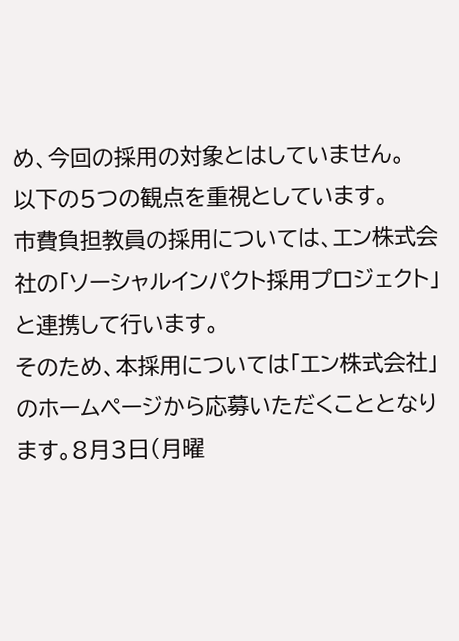め、今回の採用の対象とはしていません。
以下の5つの観点を重視としています。
市費負担教員の採用については、エン株式会社の「ソーシャルインパクト採用プロジェクト」と連携して行います。
そのため、本採用については「エン株式会社」のホームページから応募いただくこととなります。8月3日(月曜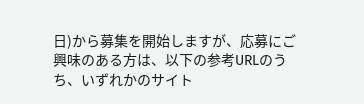日)から募集を開始しますが、応募にご興味のある方は、以下の参考URLのうち、いずれかのサイト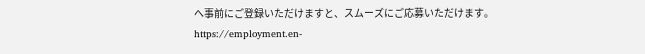へ事前にご登録いただけますと、スムーズにご応募いただけます。
https://employment.en-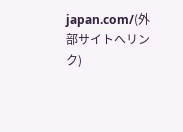japan.com/(外部サイトへリンク)